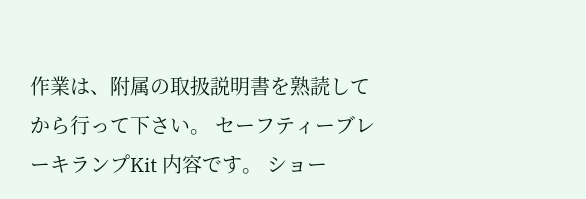作業は、附属の取扱説明書を熟読してから行って下さい。 セーフティーブレーキランプKit 内容です。 ショー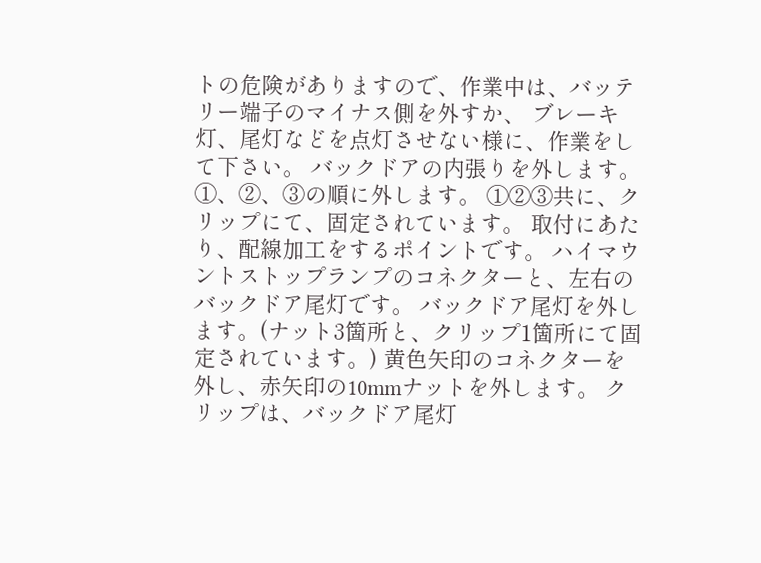トの危険がありますので、作業中は、バッテリー端子のマイナス側を外すか、 ブレーキ灯、尾灯などを点灯させない様に、作業をして下さい。 バックドアの内張りを外します。①、②、③の順に外します。 ①②③共に、クリップにて、固定されています。 取付にあたり、配線加工をするポイントです。 ハイマウントストップランプのコネクターと、左右のバックドア尾灯です。 バックドア尾灯を外します。(ナット3箇所と、クリップ1箇所にて固定されています。) 黄色矢印のコネクターを外し、赤矢印の10mmナットを外します。 クリップは、バックドア尾灯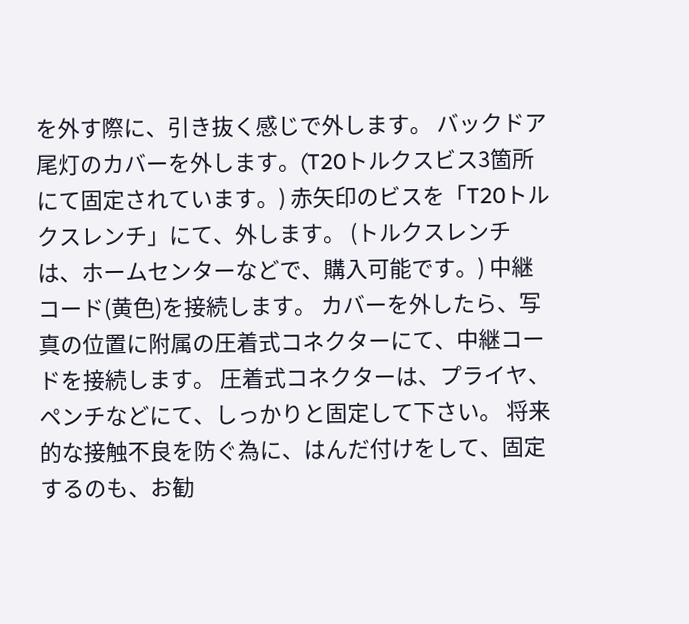を外す際に、引き抜く感じで外します。 バックドア尾灯のカバーを外します。(T20トルクスビス3箇所にて固定されています。) 赤矢印のビスを「T20トルクスレンチ」にて、外します。 (トルクスレンチは、ホームセンターなどで、購入可能です。) 中継コード(黄色)を接続します。 カバーを外したら、写真の位置に附属の圧着式コネクターにて、中継コードを接続します。 圧着式コネクターは、プライヤ、ペンチなどにて、しっかりと固定して下さい。 将来的な接触不良を防ぐ為に、はんだ付けをして、固定するのも、お勧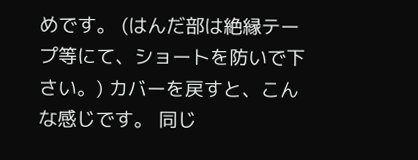めです。 (はんだ部は絶縁テープ等にて、ショートを防いで下さい。) カバーを戻すと、こんな感じです。 同じ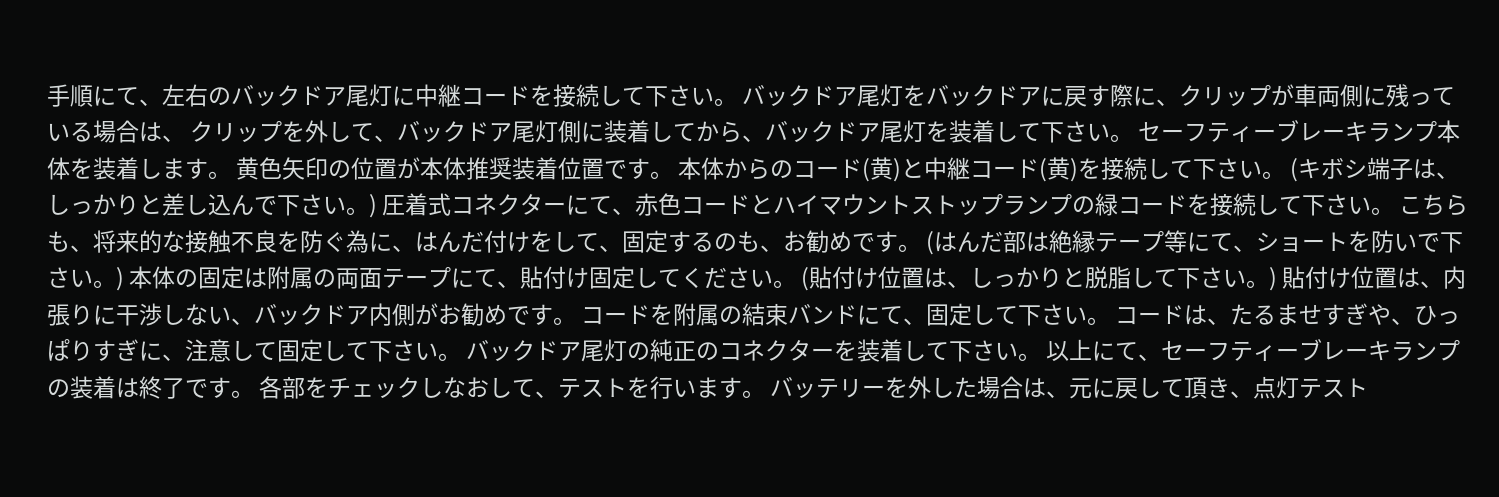手順にて、左右のバックドア尾灯に中継コードを接続して下さい。 バックドア尾灯をバックドアに戻す際に、クリップが車両側に残っている場合は、 クリップを外して、バックドア尾灯側に装着してから、バックドア尾灯を装着して下さい。 セーフティーブレーキランプ本体を装着します。 黄色矢印の位置が本体推奨装着位置です。 本体からのコード(黄)と中継コード(黄)を接続して下さい。 (キボシ端子は、しっかりと差し込んで下さい。) 圧着式コネクターにて、赤色コードとハイマウントストップランプの緑コードを接続して下さい。 こちらも、将来的な接触不良を防ぐ為に、はんだ付けをして、固定するのも、お勧めです。 (はんだ部は絶縁テープ等にて、ショートを防いで下さい。) 本体の固定は附属の両面テープにて、貼付け固定してください。 (貼付け位置は、しっかりと脱脂して下さい。) 貼付け位置は、内張りに干渉しない、バックドア内側がお勧めです。 コードを附属の結束バンドにて、固定して下さい。 コードは、たるませすぎや、ひっぱりすぎに、注意して固定して下さい。 バックドア尾灯の純正のコネクターを装着して下さい。 以上にて、セーフティーブレーキランプの装着は終了です。 各部をチェックしなおして、テストを行います。 バッテリーを外した場合は、元に戻して頂き、点灯テスト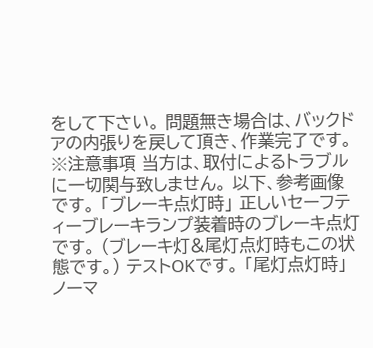をして下さい。 問題無き場合は、バックドアの内張りを戻して頂き、作業完了です。 ※注意事項 当方は、取付によるトラブルに一切関与致しません。 以下、参考画像です。 「ブレーキ点灯時」 正しいセーフティーブレーキランプ装着時のブレーキ点灯です。 (ブレーキ灯&尾灯点灯時もこの状態です。) テストOKです。 「尾灯点灯時」 ノーマ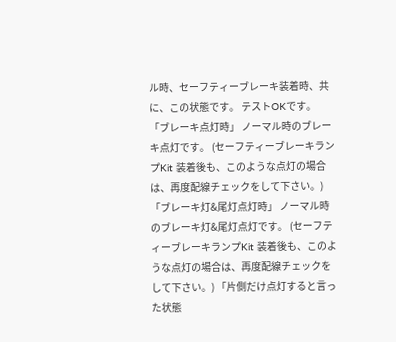ル時、セーフティーブレーキ装着時、共に、この状態です。 テストOKです。 「ブレーキ点灯時」 ノーマル時のブレーキ点灯です。 (セーフティーブレーキランプKit 装着後も、このような点灯の場合は、再度配線チェックをして下さい。) 「ブレーキ灯&尾灯点灯時」 ノーマル時のブレーキ灯&尾灯点灯です。 (セーフティーブレーキランプKit 装着後も、このような点灯の場合は、再度配線チェックをして下さい。) 「片側だけ点灯すると言った状態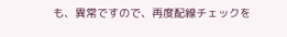も、異常ですので、再度配線チェックを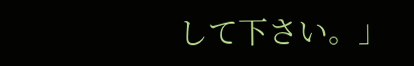して下さい。」